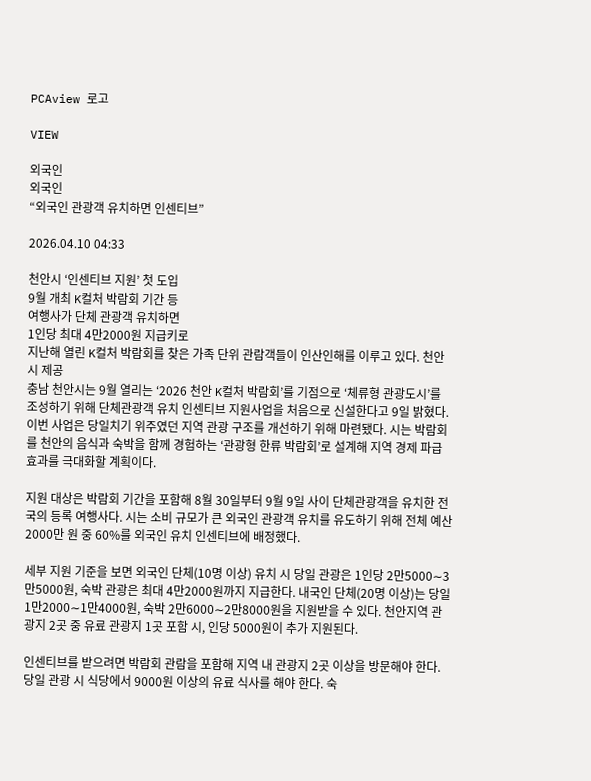PCAview 로고

VIEW

외국인
외국인
“외국인 관광객 유치하면 인센티브”

2026.04.10 04:33

천안시 ‘인센티브 지원’ 첫 도입
9월 개최 K컬처 박람회 기간 등
여행사가 단체 관광객 유치하면
1인당 최대 4만2000원 지급키로
지난해 열린 K컬처 박람회를 찾은 가족 단위 관람객들이 인산인해를 이루고 있다. 천안시 제공
충남 천안시는 9월 열리는 ‘2026 천안 K컬처 박람회’를 기점으로 ‘체류형 관광도시’를 조성하기 위해 단체관광객 유치 인센티브 지원사업을 처음으로 신설한다고 9일 밝혔다. 이번 사업은 당일치기 위주였던 지역 관광 구조를 개선하기 위해 마련됐다. 시는 박람회를 천안의 음식과 숙박을 함께 경험하는 ‘관광형 한류 박람회’로 설계해 지역 경제 파급 효과를 극대화할 계획이다.

지원 대상은 박람회 기간을 포함해 8월 30일부터 9월 9일 사이 단체관광객을 유치한 전국의 등록 여행사다. 시는 소비 규모가 큰 외국인 관광객 유치를 유도하기 위해 전체 예산 2000만 원 중 60%를 외국인 유치 인센티브에 배정했다.

세부 지원 기준을 보면 외국인 단체(10명 이상) 유치 시 당일 관광은 1인당 2만5000∼3만5000원, 숙박 관광은 최대 4만2000원까지 지급한다. 내국인 단체(20명 이상)는 당일 1만2000∼1만4000원, 숙박 2만6000∼2만8000원을 지원받을 수 있다. 천안지역 관광지 2곳 중 유료 관광지 1곳 포함 시, 인당 5000원이 추가 지원된다.

인센티브를 받으려면 박람회 관람을 포함해 지역 내 관광지 2곳 이상을 방문해야 한다. 당일 관광 시 식당에서 9000원 이상의 유료 식사를 해야 한다. 숙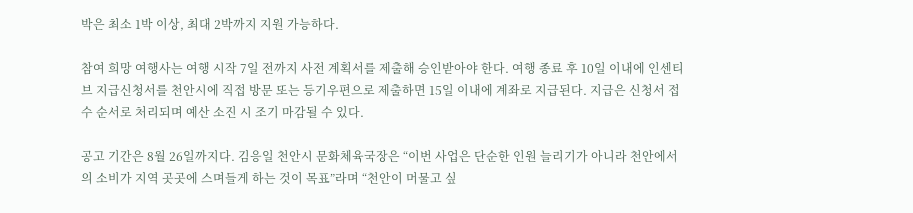박은 최소 1박 이상, 최대 2박까지 지원 가능하다.

참여 희망 여행사는 여행 시작 7일 전까지 사전 계획서를 제출해 승인받아야 한다. 여행 종료 후 10일 이내에 인센티브 지급신청서를 천안시에 직접 방문 또는 등기우편으로 제출하면 15일 이내에 계좌로 지급된다. 지급은 신청서 접수 순서로 처리되며 예산 소진 시 조기 마감될 수 있다.

공고 기간은 8월 26일까지다. 김응일 천안시 문화체육국장은 “이번 사업은 단순한 인원 늘리기가 아니라 천안에서의 소비가 지역 곳곳에 스며들게 하는 것이 목표”라며 “천안이 머물고 싶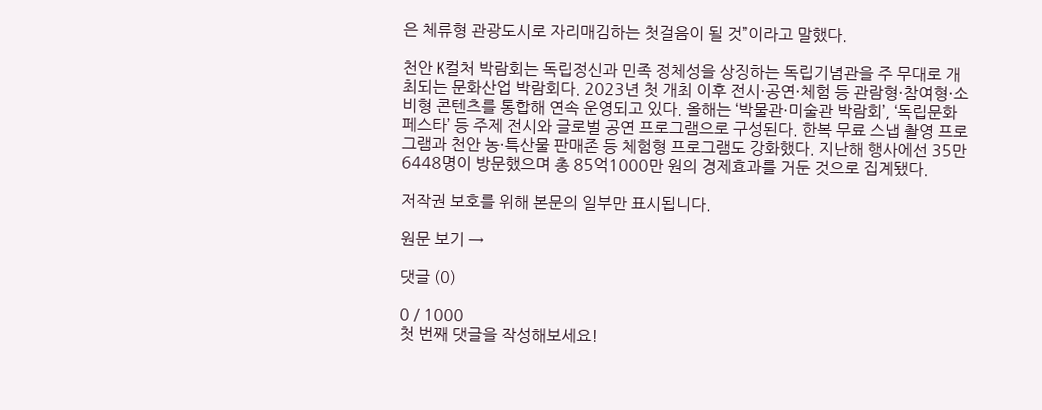은 체류형 관광도시로 자리매김하는 첫걸음이 될 것”이라고 말했다.

천안 K컬처 박람회는 독립정신과 민족 정체성을 상징하는 독립기념관을 주 무대로 개최되는 문화산업 박람회다. 2023년 첫 개최 이후 전시·공연·체험 등 관람형·참여형·소비형 콘텐츠를 통합해 연속 운영되고 있다. 올해는 ‘박물관·미술관 박람회’, ‘독립문화 페스타’ 등 주제 전시와 글로벌 공연 프로그램으로 구성된다. 한복 무료 스냅 촬영 프로그램과 천안 농·특산물 판매존 등 체험형 프로그램도 강화했다. 지난해 행사에선 35만6448명이 방문했으며 총 85억1000만 원의 경제효과를 거둔 것으로 집계됐다.

저작권 보호를 위해 본문의 일부만 표시됩니다.

원문 보기 →

댓글 (0)

0 / 1000
첫 번째 댓글을 작성해보세요!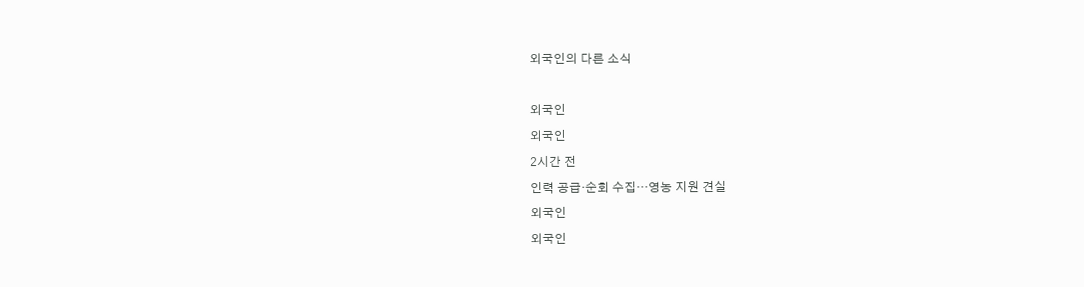외국인의 다른 소식

외국인
외국인
2시간 전
인력 공급·순회 수집…영농 지원 견실
외국인
외국인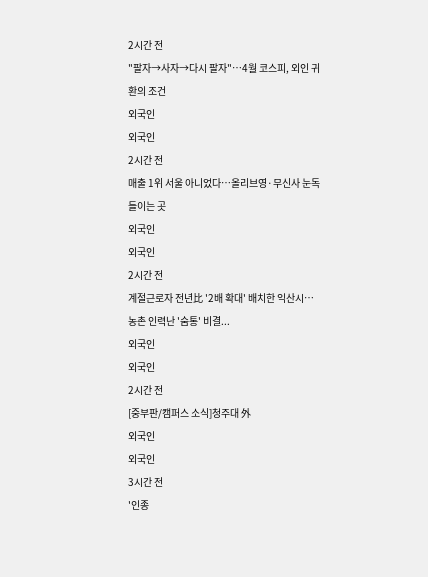2시간 전
"팔자→사자→다시 팔자"…4월 코스피, 외인 귀환의 조건
외국인
외국인
2시간 전
매출 1위 서울 아니었다…올리브영·무신사 눈독 들이는 곳
외국인
외국인
2시간 전
계절근로자 전년比 '2배 확대' 배치한 익산시…농촌 인력난 '숨통' 비결...
외국인
외국인
2시간 전
[중부판/캠퍼스 소식]청주대 外
외국인
외국인
3시간 전
'인종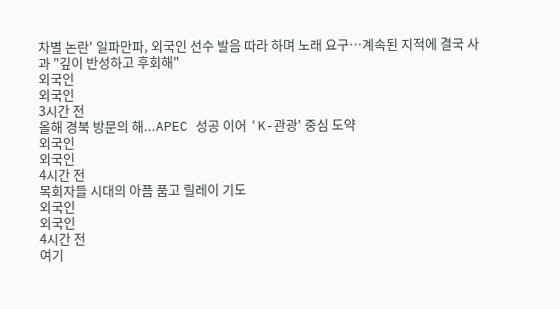차별 논란' 일파만파, 외국인 선수 발음 따라 하며 노래 요구…계속된 지적에 결국 사과 "깊이 반성하고 후회해"
외국인
외국인
3시간 전
올해 경북 방문의 해...APEC 성공 이어 'K-관광' 중심 도약
외국인
외국인
4시간 전
목회자들 시대의 아픔 품고 릴레이 기도
외국인
외국인
4시간 전
여기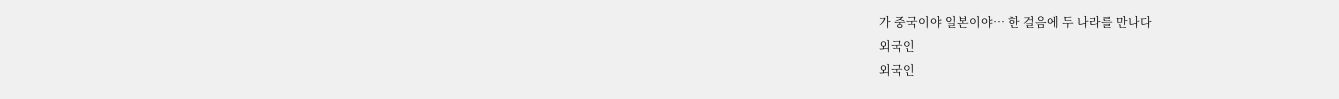가 중국이야 일본이야… 한 걸음에 두 나라를 만나다
외국인
외국인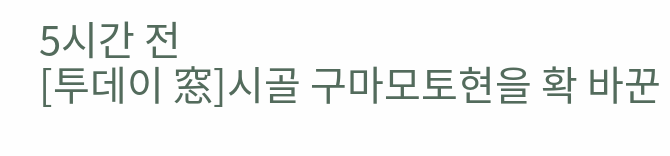5시간 전
[투데이 窓]시골 구마모토현을 확 바꾼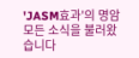'JASM효과'의 명암
모든 소식을 불러왔습니다